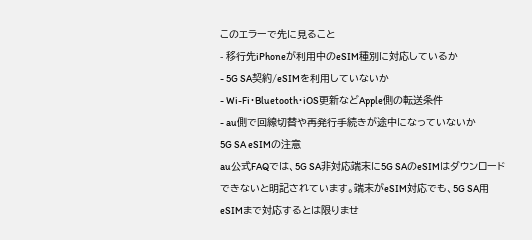このエラーで先に見ること
- 移行先iPhoneが利用中のeSIM種別に対応しているか
- 5G SA契約/eSIMを利用していないか
- Wi-Fi・Bluetooth・iOS更新などApple側の転送条件
- au側で回線切替や再発行手続きが途中になっていないか
5G SA eSIMの注意
au公式FAQでは、5G SA非対応端末に5G SAのeSIMはダウンロードできないと明記されています。端末がeSIM対応でも、5G SA用eSIMまで対応するとは限りませ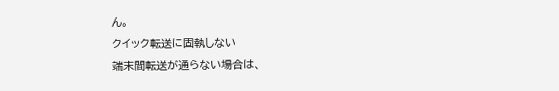ん。
クイック転送に固執しない
端末間転送が通らない場合は、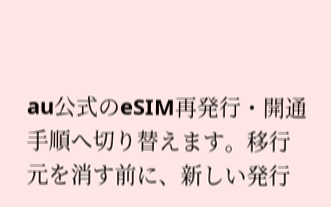au公式のeSIM再発行・開通手順へ切り替えます。移行元を消す前に、新しい発行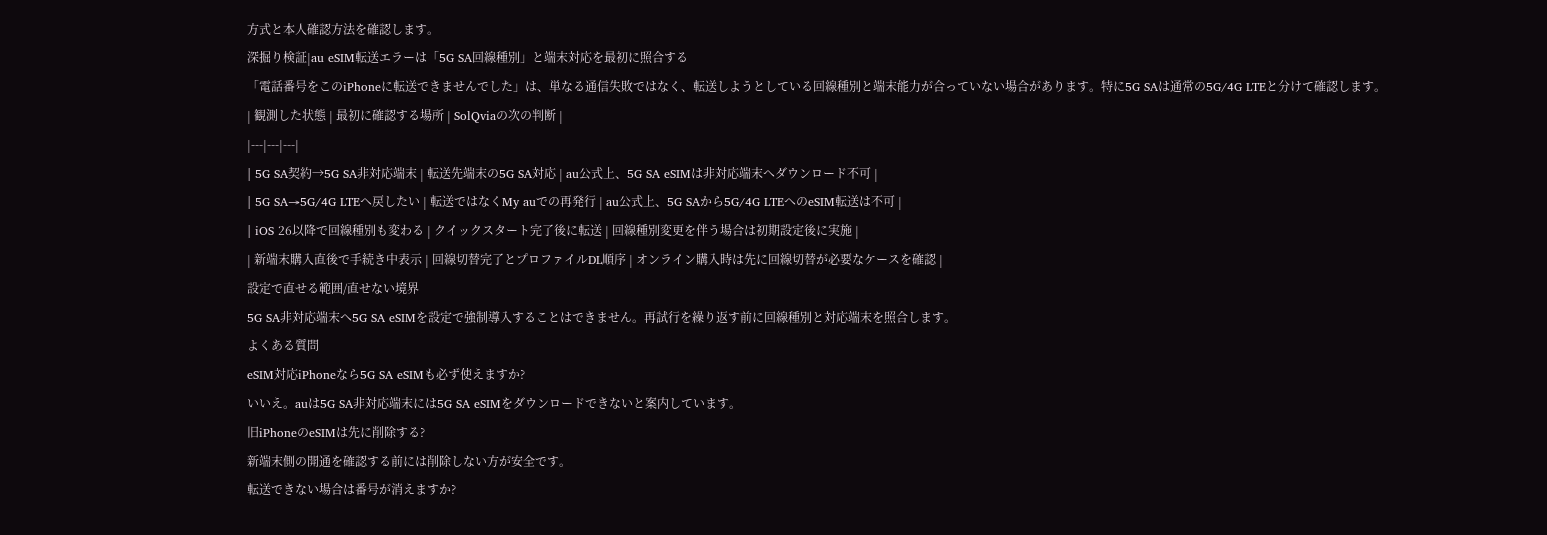方式と本人確認方法を確認します。
深掘り検証|au eSIM転送エラーは「5G SA回線種別」と端末対応を最初に照合する
「電話番号をこのiPhoneに転送できませんでした」は、単なる通信失敗ではなく、転送しようとしている回線種別と端末能力が合っていない場合があります。特に5G SAは通常の5G/4G LTEと分けて確認します。
| 観測した状態 | 最初に確認する場所 | SolQviaの次の判断 |
|---|---|---|
| 5G SA契約→5G SA非対応端末 | 転送先端末の5G SA対応 | au公式上、5G SA eSIMは非対応端末へダウンロード不可 |
| 5G SA→5G/4G LTEへ戻したい | 転送ではなくMy auでの再発行 | au公式上、5G SAから5G/4G LTEへのeSIM転送は不可 |
| iOS 26以降で回線種別も変わる | クイックスタート完了後に転送 | 回線種別変更を伴う場合は初期設定後に実施 |
| 新端末購入直後で手続き中表示 | 回線切替完了とプロファイルDL順序 | オンライン購入時は先に回線切替が必要なケースを確認 |
設定で直せる範囲/直せない境界
5G SA非対応端末へ5G SA eSIMを設定で強制導入することはできません。再試行を繰り返す前に回線種別と対応端末を照合します。
よくある質問
eSIM対応iPhoneなら5G SA eSIMも必ず使えますか?
いいえ。auは5G SA非対応端末には5G SA eSIMをダウンロードできないと案内しています。
旧iPhoneのeSIMは先に削除する?
新端末側の開通を確認する前には削除しない方が安全です。
転送できない場合は番号が消えますか?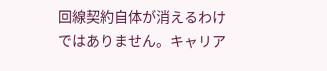回線契約自体が消えるわけではありません。キャリア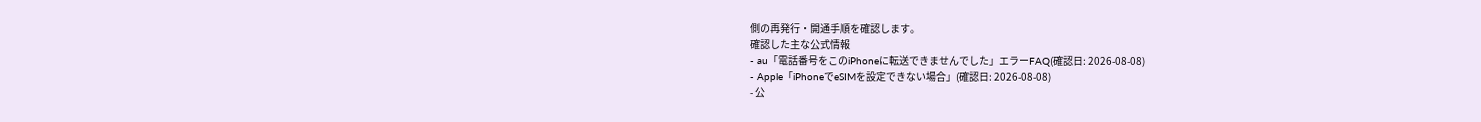側の再発行・開通手順を確認します。
確認した主な公式情報
- au「電話番号をこのiPhoneに転送できませんでした」エラーFAQ(確認日: 2026-08-08)
- Apple「iPhoneでeSIMを設定できない場合」(確認日: 2026-08-08)
- 公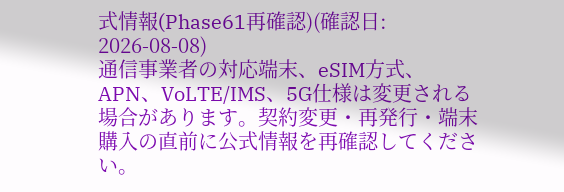式情報(Phase61再確認)(確認日: 2026-08-08)
通信事業者の対応端末、eSIM方式、APN、VoLTE/IMS、5G仕様は変更される場合があります。契約変更・再発行・端末購入の直前に公式情報を再確認してください。